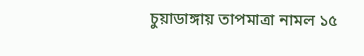চুয়াডাঙ্গায় তাপমাত্রা নামল ১৫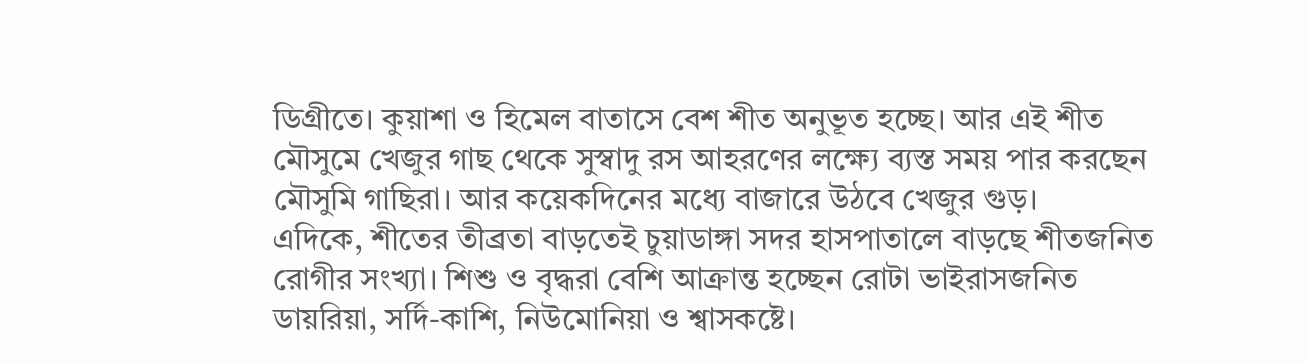ডিগ্রীতে। কুয়াশা ও হিমেল বাতাসে বেশ শীত অনুভূত হচ্ছে। আর এই শীত মৌসুমে খেজুর গাছ থেকে সুস্বাদু রস আহরণের লক্ষ্যে ব্যস্ত সময় পার করছেন মৌসুমি গাছিরা। আর কয়েকদিনের মধ্যে বাজারে উঠবে খেজুর গুড়।
এদিকে, শীতের তীব্রতা বাড়তেই চুয়াডাঙ্গা সদর হাসপাতালে বাড়ছে শীতজনিত রোগীর সংখ্যা। শিশু ও বৃদ্ধরা বেশি আক্রান্ত হচ্ছেন রোটা ভাইরাসজনিত ডায়রিয়া, সর্দি-কাশি, নিউমোনিয়া ও শ্বাসকষ্টে।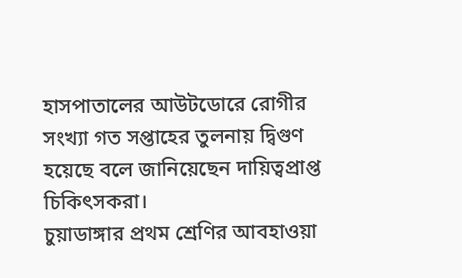হাসপাতালের আউটডোরে রোগীর সংখ্যা গত সপ্তাহের তুলনায় দ্বিগুণ হয়েছে বলে জানিয়েছেন দায়িত্বপ্রাপ্ত চিকিৎসকরা।
চুয়াডাঙ্গার প্রথম শ্রেণির আবহাওয়া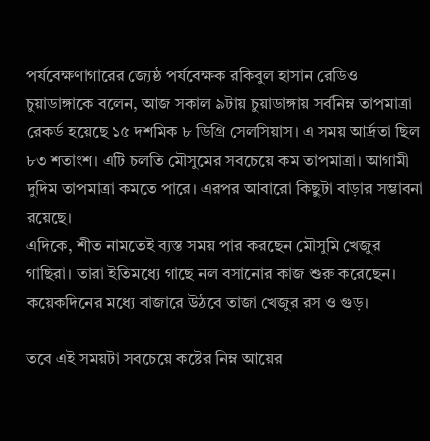পর্যবেক্ষণাগারের জ্যেষ্ঠ পর্যবেক্ষক রকিবুল হাসান রেডিও চুয়াডাঙ্গাকে বলেন, আজ সকাল ৯টায় চুয়াডাঙ্গায় সর্বনিম্ন তাপমাত্রা রেকর্ড হয়েছে ১৫ দশমিক ৮ ডিগ্রি সেলসিয়াস। এ সময় আর্দ্রতা ছিল ৮৩ শতাংশ। এটি চলতি মৌসুমের সবচেয়ে কম তাপমাত্রা। আগামী দুদিম তাপমাত্রা কমতে পারে। এরপর আবারো কিছুটা বাড়ার সম্ভাবনা রয়েছে।
এদিকে, শীত নামতেই ব্যস্ত সময় পার করছেন মৌসুমি খেজুর গাছিরা। তারা ইতিমধ্যে গাছে নল বসানোর কাজ শুরু করেছেন। কয়েকদিনের মধ্যে বাজারে উঠবে তাজা খেজুর রস ও গুড়।

তবে এই সময়টা সবচেয়ে কষ্টের নিম্ন আয়ের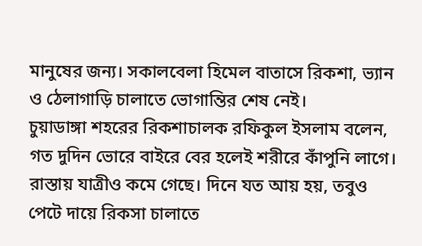মানুষের জন্য। সকালবেলা হিমেল বাতাসে রিকশা, ভ্যান ও ঠেলাগাড়ি চালাতে ভোগান্তির শেষ নেই।
চুয়াডাঙ্গা শহরের রিকশাচালক রফিকুল ইসলাম বলেন, গত দুদিন ভোরে বাইরে বের হলেই শরীরে কাঁপুনি লাগে। রাস্তায় যাত্রীও কমে গেছে। দিনে যত আয় হয়, তবুও পেটে দায়ে রিকসা চালাতে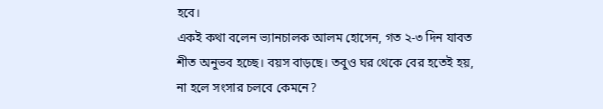হবে।
একই কথা বলেন ভ্যানচালক আলম হোসেন, গত ২-৩ দিন যাবত শীত অনুভব হচ্ছে। বয়স বাড়ছে। তবুও ঘর থেকে বের হতেই হয়, না হলে সংসার চলবে কেমনে?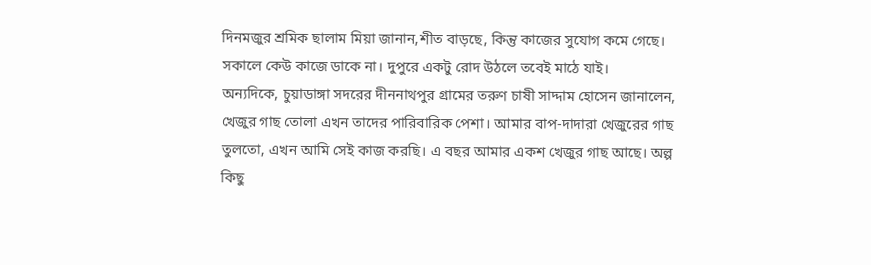দিনমজুর শ্রমিক ছালাম মিয়া জানান,শীত বাড়ছে, কিন্তু কাজের সুযোগ কমে গেছে। সকালে কেউ কাজে ডাকে না। দুপুরে একটু রোদ উঠলে তবেই মাঠে যাই।
অন্যদিকে, চুয়াডাঙ্গা সদরের দীননাথপুর গ্রামের তরুণ চাষী সাদ্দাম হোসেন জানালেন, খেজুর গাছ তোলা এখন তাদের পারিবারিক পেশা। আমার বাপ-দাদারা খেজুরের গাছ তুলতো, এখন আমি সেই কাজ করছি। এ বছর আমার একশ খেজুর গাছ আছে। অল্প কিছু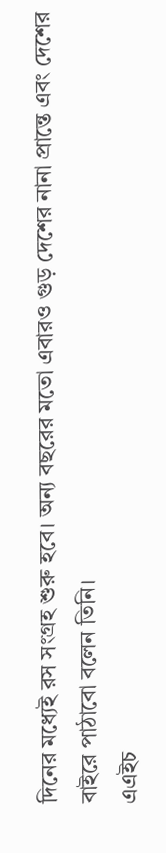দিনের মধ্যেই রস সংগ্রহ শুরু হবে। অন্য বছরের মতো এবারও গুড় দেশের নানা প্রান্তে এবং দেশের বাইরে পাঠাবো বলেন তিনি।
এএইচ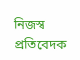নিজস্ব প্রতিবেদক